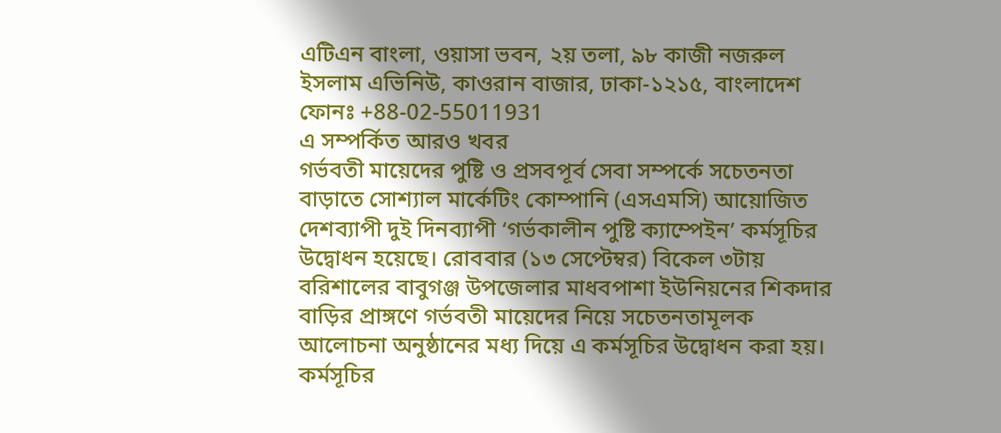এটিএন বাংলা, ওয়াসা ভবন, ২য় তলা, ৯৮ কাজী নজরুল ইসলাম এভিনিউ, কাওরান বাজার, ঢাকা-১২১৫, বাংলাদেশ
ফোনঃ +88-02-55011931
এ সম্পর্কিত আরও খবর
গর্ভবতী মায়েদের পুষ্টি ও প্রসবপূর্ব সেবা সম্পর্কে সচেতনতা বাড়াতে সোশ্যাল মার্কেটিং কোম্পানি (এসএমসি) আয়োজিত দেশব্যাপী দুই দিনব্যাপী ‘গর্ভকালীন পুষ্টি ক্যাম্পেইন’ কর্মসূচির উদ্বোধন হয়েছে। রোববার (১৩ সেপ্টেম্বর) বিকেল ৩টায় বরিশালের বাবুগঞ্জ উপজেলার মাধবপাশা ইউনিয়নের শিকদার বাড়ির প্রাঙ্গণে গর্ভবতী মায়েদের নিয়ে সচেতনতামূলক আলোচনা অনুষ্ঠানের মধ্য দিয়ে এ কর্মসূচির উদ্বোধন করা হয়।
কর্মসূচির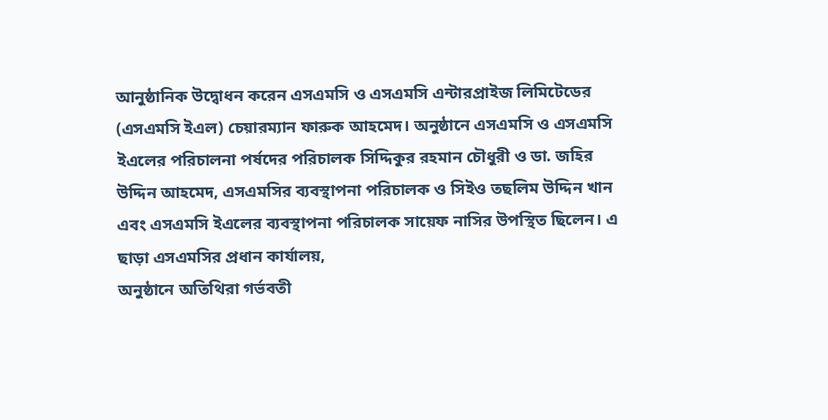আনুষ্ঠানিক উদ্বোধন করেন এসএমসি ও এসএমসি এন্টারপ্রাইজ লিমিটেডের (এসএমসি ইএল) চেয়ারম্যান ফারুক আহমেদ। অনুষ্ঠানে এসএমসি ও এসএমসি ইএলের পরিচালনা পর্ষদের পরিচালক সিদ্দিকুর রহমান চৌধুরী ও ডা. জহির উদ্দিন আহমেদ, এসএমসির ব্যবস্থাপনা পরিচালক ও সিইও তছলিম উদ্দিন খান এবং এসএমসি ইএলের ব্যবস্থাপনা পরিচালক সায়েফ নাসির উপস্থিত ছিলেন। এ ছাড়া এসএমসির প্রধান কার্যালয়,
অনুষ্ঠানে অতিথিরা গর্ভবতী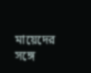মায়েদের সঙ্গে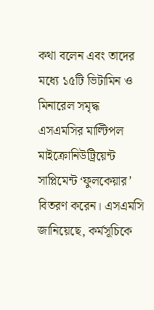কথা বলেন এবং তাদের মধ্যে ১৫টি ভিটামিন ও মিনারেল সমৃদ্ধ এসএমসির মাল্টিপল মাইক্রোনিউট্রিয়েন্ট সাপ্লিমেন্ট ‘ফুলকেয়ার’ বিতরণ করেন। এসএমসি জানিয়েছে, কর্মসূচিকে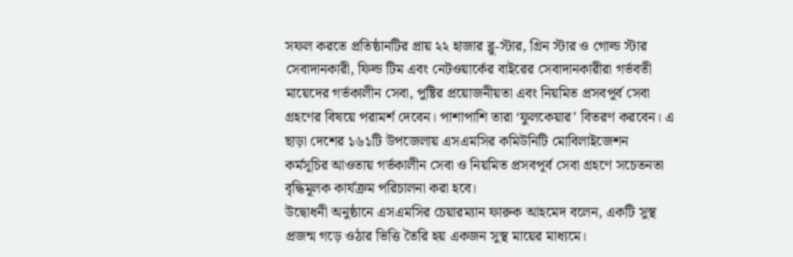সফল করতে প্রতিষ্ঠানটির প্রায় ২২ হাজার ব্লু-স্টার, গ্রিন স্টার ও গোল্ড স্টার সেবাদানকারী, ফিল্ড টিম এবং নেটওয়ার্কের বাইরের সেবাদানকারীরা গর্ভবতী মায়েদের গর্ভকালীন সেবা, পুষ্টির প্রয়োজনীয়তা এবং নিয়মিত প্রসবপূর্ব সেবা গ্রহণের বিষয়ে পরামর্শ দেবেন। পাশাপাশি তারা ‘ফুলকেয়ার’ বিতরণ করবেন। এ ছাড়া দেশের ১৬১টি উপজেলায় এসএমসির কমিউনিটি মোবিলাইজেশন কর্মসূচির আওতায় গর্ভকালীন সেবা ও নিয়মিত প্রসবপূর্ব সেবা গ্রহণে সচেতনতা বৃদ্ধিমূলক কার্যক্রম পরিচালনা করা হবে।
উদ্বোধনী অনুষ্ঠানে এসএমসির চেয়ারম্যান ফারুক আহমেদ বলেন, একটি সুস্থ প্রজন্ম গড়ে ওঠার ভিত্তি তৈরি হয় একজন সুস্থ মায়ের মাধ্যমে।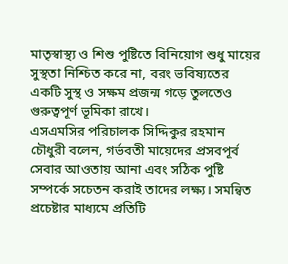মাতৃস্বাস্থ্য ও শিশু পুষ্টিতে বিনিয়োগ শুধু মায়ের সুস্থতা নিশ্চিত করে না, বরং ভবিষ্যতের একটি সুস্থ ও সক্ষম প্রজন্ম গড়ে তুলতেও গুরুত্বপূর্ণ ভূমিকা রাখে।
এসএমসির পরিচালক সিদ্দিকুর রহমান চৌধুরী বলেন, গর্ভবতী মায়েদের প্রসবপূর্ব সেবার আওতায় আনা এবং সঠিক পুষ্টি সম্পর্কে সচেতন করাই তাদের লক্ষ্য। সমন্বিত প্রচেষ্টার মাধ্যমে প্রতিটি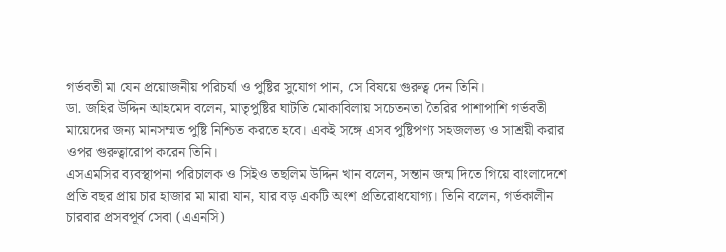গর্ভবতী মা যেন প্রয়োজনীয় পরিচর্যা ও পুষ্টির সুযোগ পান, সে বিষয়ে গুরুত্ব দেন তিনি।
ডা. জহির উদ্দিন আহমেদ বলেন, মাতৃপুষ্টির ঘাটতি মোকাবিলায় সচেতনতা তৈরির পাশাপাশি গর্ভবতী মায়েদের জন্য মানসম্মত পুষ্টি নিশ্চিত করতে হবে। একই সঙ্গে এসব পুষ্টিপণ্য সহজলভ্য ও সাশ্রয়ী করার ওপর গুরুত্বারোপ করেন তিনি।
এসএমসির ব্যবস্থাপনা পরিচালক ও সিইও তছলিম উদ্দিন খান বলেন, সন্তান জন্ম দিতে গিয়ে বাংলাদেশে প্রতি বছর প্রায় চার হাজার মা মারা যান, যার বড় একটি অংশ প্রতিরোধযোগ্য। তিনি বলেন, গর্ভকালীন চারবার প্রসবপূর্ব সেবা (এএনসি)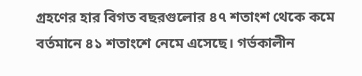গ্রহণের হার বিগত বছরগুলোর ৪৭ শতাংশ থেকে কমে বর্তমানে ৪১ শতাংশে নেমে এসেছে। গর্ভকালীন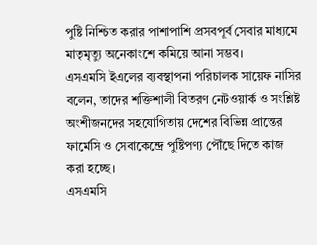পুষ্টি নিশ্চিত করার পাশাপাশি প্রসবপূর্ব সেবার মাধ্যমে মাতৃমৃত্যু অনেকাংশে কমিয়ে আনা সম্ভব।
এসএমসি ইএলের ব্যবস্থাপনা পরিচালক সায়েফ নাসির বলেন, তাদের শক্তিশালী বিতরণ নেটওয়ার্ক ও সংশ্লিষ্ট অংশীজনদের সহযোগিতায় দেশের বিভিন্ন প্রান্তের ফার্মেসি ও সেবাকেন্দ্রে পুষ্টিপণ্য পৌঁছে দিতে কাজ করা হচ্ছে।
এসএমসি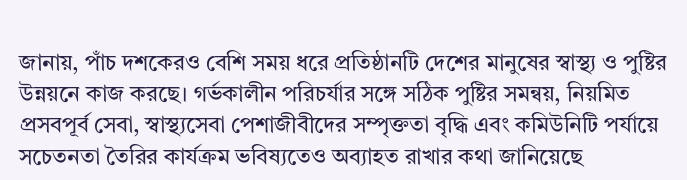জানায়, পাঁচ দশকেরও বেশি সময় ধরে প্রতিষ্ঠানটি দেশের মানুষের স্বাস্থ্য ও পুষ্টির উন্নয়নে কাজ করছে। গর্ভকালীন পরিচর্যার সঙ্গে সঠিক পুষ্টির সমন্বয়, নিয়মিত প্রসবপূর্ব সেবা, স্বাস্থ্যসেবা পেশাজীবীদের সম্পৃক্ততা বৃদ্ধি এবং কমিউনিটি পর্যায়ে সচেতনতা তৈরির কার্যক্রম ভবিষ্যতেও অব্যাহত রাখার কথা জানিয়েছে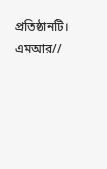প্রতিষ্ঠানটি।
এমআর//